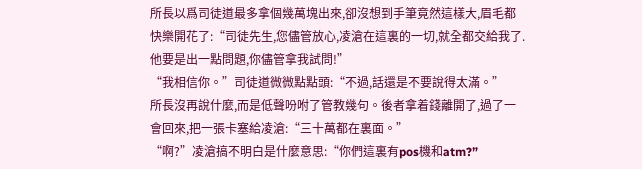所長以爲司徒道最多拿個幾萬塊出來,卻沒想到手筆竟然這樣大,眉毛都快樂開花了:“司徒先生,您儘管放心,凌滄在這裏的一切,就全都交給我了.他要是出一點問題,你儘管拿我試問!”
“我相信你。”司徒道微微點點頭:“不過,話還是不要說得太滿。”
所長沒再說什麼,而是低聲吩咐了管教幾句。後者拿着錢離開了,過了一會回來,把一張卡塞給凌滄:“三十萬都在裏面。”
“啊?”凌滄搞不明白是什麼意思:“你們這裏有pos機和atm?”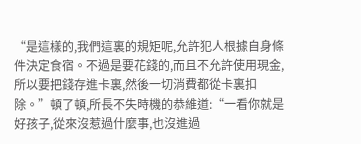“是這樣的,我們這裏的規矩呢,允許犯人根據自身條件決定食宿。不過是要花錢的,而且不允許使用現金,所以要把錢存進卡裏,然後一切消費都從卡裏扣除。”頓了頓,所長不失時機的恭維道:“一看你就是好孩子,從來沒惹過什麼事,也沒進過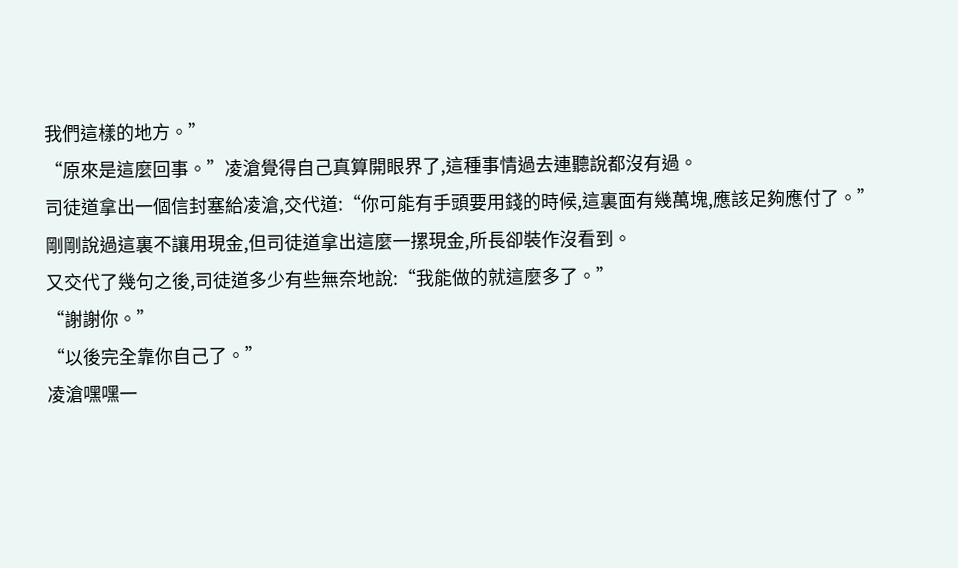我們這樣的地方。”
“原來是這麼回事。”凌滄覺得自己真算開眼界了,這種事情過去連聽說都沒有過。
司徒道拿出一個信封塞給凌滄,交代道:“你可能有手頭要用錢的時候,這裏面有幾萬塊,應該足夠應付了。”
剛剛說過這裏不讓用現金,但司徒道拿出這麼一摞現金,所長卻裝作沒看到。
又交代了幾句之後,司徒道多少有些無奈地說:“我能做的就這麼多了。”
“謝謝你。”
“以後完全靠你自己了。”
凌滄嘿嘿一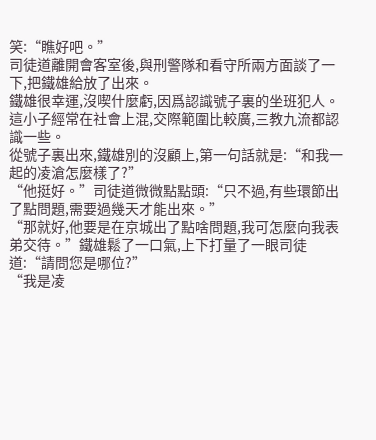笑:“瞧好吧。”
司徒道離開會客室後,與刑警隊和看守所兩方面談了一下,把鐵雄給放了出來。
鐵雄很幸運,沒喫什麼虧,因爲認識號子裏的坐班犯人。這小子經常在社會上混,交際範圍比較廣,三教九流都認識一些。
從號子裏出來,鐵雄別的沒顧上,第一句話就是:“和我一起的凌滄怎麼樣了?”
“他挺好。”司徒道微微點點頭:“只不過,有些環節出了點問題,需要過幾天才能出來。”
“那就好,他要是在京城出了點啥問題,我可怎麼向我表弟交待。”鐵雄鬆了一口氣,上下打量了一眼司徒道:“請問您是哪位?”
“我是凌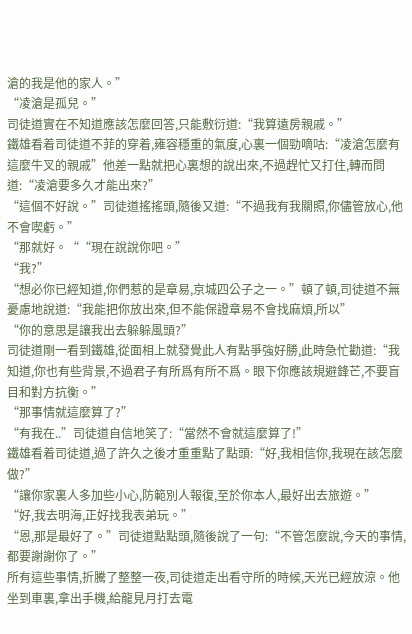滄的我是他的家人。”
“凌滄是孤兒。”
司徒道實在不知道應該怎麼回答,只能敷衍道:“我算遠房親戚。”
鐵雄看着司徒道不菲的穿着,雍容穩重的氣度,心裏一個勁嘀咕:“凌滄怎麼有這麼牛叉的親戚”他差一點就把心裏想的說出來,不過趕忙又打住,轉而問道:“凌滄要多久才能出來?”
“這個不好說。”司徒道搖搖頭,隨後又道:“不過我有我關照,你儘管放心,他不會喫虧。”
“那就好。““現在說說你吧。”
“我?”
“想必你已經知道,你們惹的是章易,京城四公子之一。”頓了頓,司徒道不無憂慮地說道:“我能把你放出來,但不能保證章易不會找麻煩,所以”
“你的意思是讓我出去躲躲風頭?”
司徒道剛一看到鐵雄,從面相上就發覺此人有點爭強好勝,此時急忙勸道:“我知道,你也有些背景,不過君子有所爲有所不爲。眼下你應該規避鋒芒,不要盲目和對方抗衡。”
“那事情就這麼算了?”
“有我在..”司徒道自信地笑了:“當然不會就這麼算了!”
鐵雄看着司徒道,過了許久之後才重重點了點頭:“好,我相信你,我現在該怎麼做?”
“讓你家裏人多加些小心,防範別人報復,至於你本人,最好出去旅遊。”
“好,我去明海,正好找我表弟玩。”
“恩,那是最好了。”司徒道點點頭,隨後說了一句:“不管怎麼說,今天的事情,都要謝謝你了。”
所有這些事情,折騰了整整一夜,司徒道走出看守所的時候,天光已經放涼。他坐到車裏,拿出手機,給龍見月打去電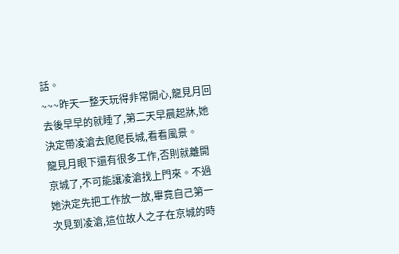話。
~~~昨天一整天玩得非常開心,龍見月回去後早早的就睡了,第二天早晨起牀,她決定帶凌滄去爬爬長城,看看風景。
龍見月眼下還有很多工作,否則就離開京城了,不可能讓凌滄找上門來。不過她決定先把工作放一放,畢竟自己第一次見到凌滄,這位故人之子在京城的時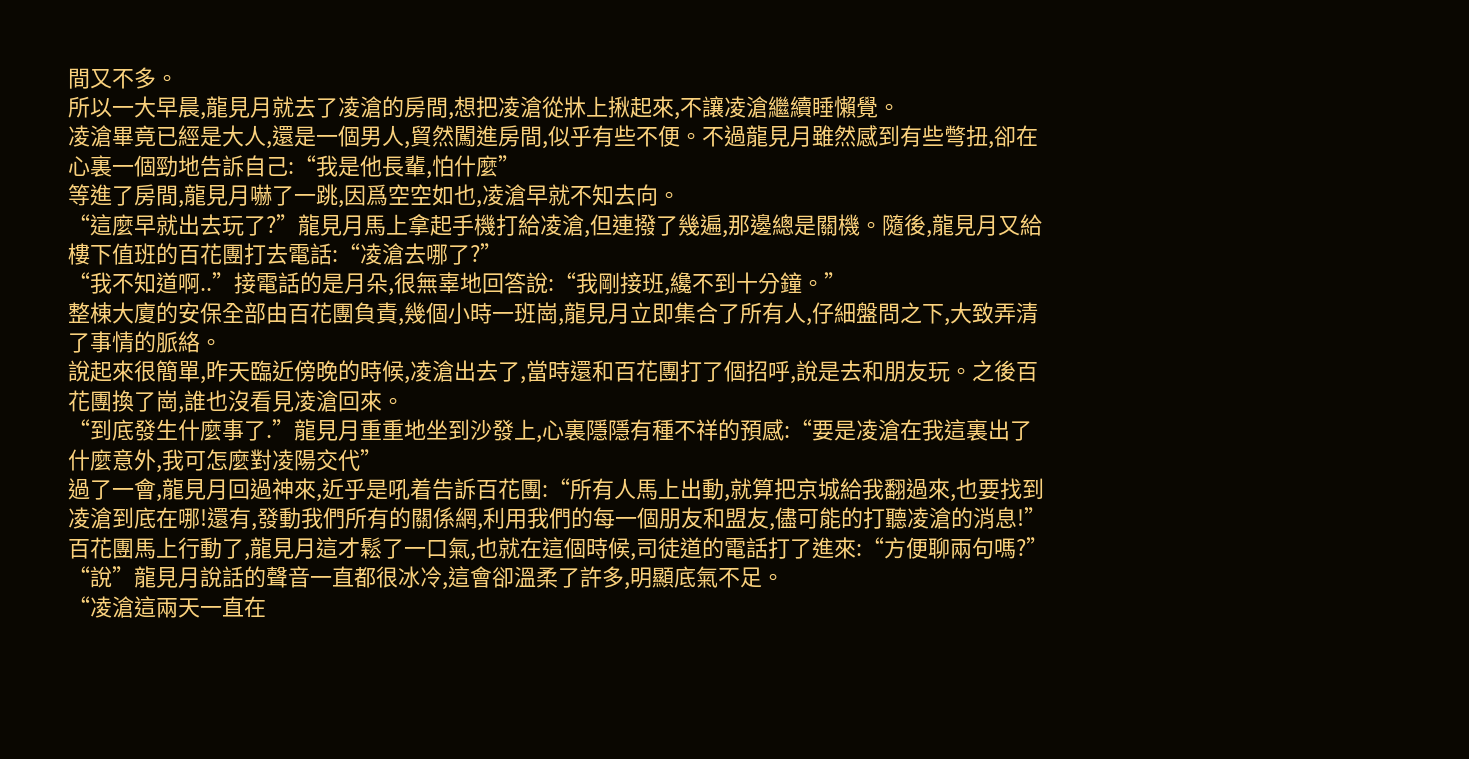間又不多。
所以一大早晨,龍見月就去了凌滄的房間,想把凌滄從牀上揪起來,不讓凌滄繼續睡懶覺。
凌滄畢竟已經是大人,還是一個男人,貿然闖進房間,似乎有些不便。不過龍見月雖然感到有些彆扭,卻在心裏一個勁地告訴自己:“我是他長輩,怕什麼”
等進了房間,龍見月嚇了一跳,因爲空空如也,凌滄早就不知去向。
“這麼早就出去玩了?”龍見月馬上拿起手機打給凌滄,但連撥了幾遍,那邊總是關機。隨後,龍見月又給樓下值班的百花團打去電話:“凌滄去哪了?”
“我不知道啊..”接電話的是月朵,很無辜地回答說:“我剛接班,纔不到十分鐘。”
整棟大廈的安保全部由百花團負責,幾個小時一班崗,龍見月立即集合了所有人,仔細盤問之下,大致弄清了事情的脈絡。
說起來很簡單,昨天臨近傍晚的時候,凌滄出去了,當時還和百花團打了個招呼,說是去和朋友玩。之後百花團換了崗,誰也沒看見凌滄回來。
“到底發生什麼事了.”龍見月重重地坐到沙發上,心裏隱隱有種不祥的預感:“要是凌滄在我這裏出了什麼意外,我可怎麼對凌陽交代”
過了一會,龍見月回過神來,近乎是吼着告訴百花團:“所有人馬上出動,就算把京城給我翻過來,也要找到凌滄到底在哪!還有,發動我們所有的關係網,利用我們的每一個朋友和盟友,儘可能的打聽凌滄的消息!”
百花團馬上行動了,龍見月這才鬆了一口氣,也就在這個時候,司徒道的電話打了進來:“方便聊兩句嗎?”
“說”龍見月說話的聲音一直都很冰冷,這會卻溫柔了許多,明顯底氣不足。
“凌滄這兩天一直在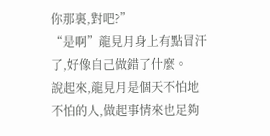你那裏,對吧?”
“是啊”龍見月身上有點冒汗了,好像自己做錯了什麼。
說起來,龍見月是個天不怕地不怕的人,做起事情來也足夠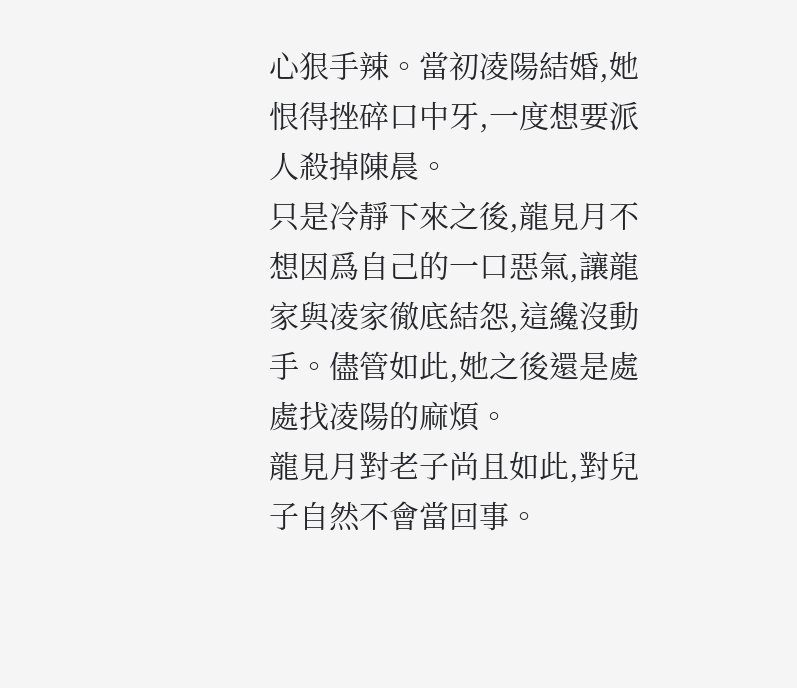心狠手辣。當初凌陽結婚,她恨得挫碎口中牙,一度想要派人殺掉陳晨。
只是冷靜下來之後,龍見月不想因爲自己的一口惡氣,讓龍家與凌家徹底結怨,這纔沒動手。儘管如此,她之後還是處處找凌陽的麻煩。
龍見月對老子尚且如此,對兒子自然不會當回事。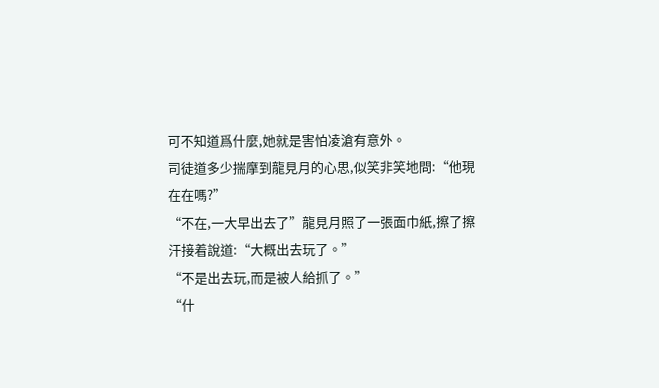可不知道爲什麼,她就是害怕凌滄有意外。
司徒道多少揣摩到龍見月的心思,似笑非笑地問:“他現在在嗎?”
“不在,一大早出去了”龍見月照了一張面巾紙,擦了擦汗接着說道:“大概出去玩了。”
“不是出去玩,而是被人給抓了。”
“什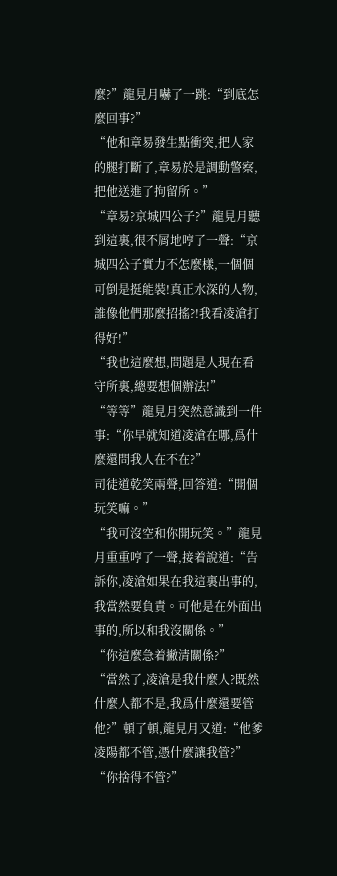麼?”龍見月嚇了一跳:“到底怎麼回事?”
“他和章易發生點衝突,把人家的腿打斷了,章易於是調動警察,把他送進了拘留所。”
“章易?京城四公子?”龍見月聽到這裏,很不屑地哼了一聲:“京城四公子實力不怎麼樣,一個個可倒是挺能裝!真正水深的人物,誰像他們那麼招搖?!我看凌滄打得好!”
“我也這麼想,問題是人現在看守所裏,總要想個辦法!”
“等等”龍見月突然意識到一件事:“你早就知道凌滄在哪,爲什麼還問我人在不在?”
司徒道乾笑兩聲,回答道:“開個玩笑嘛。”
“我可沒空和你開玩笑。”龍見月重重哼了一聲,接着說道:“告訴你,凌滄如果在我這裏出事的,我當然要負責。可他是在外面出事的,所以和我沒關係。”
“你這麼急着撇清關係?”
“當然了,凌滄是我什麼人?既然什麼人都不是,我爲什麼還要管他?”頓了頓,龍見月又道:“他爹凌陽都不管,憑什麼讓我管?”
“你捨得不管?”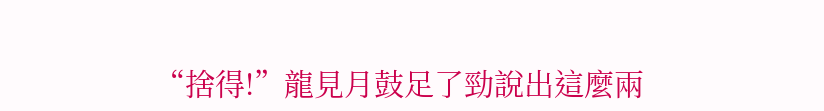“捨得!”龍見月鼓足了勁說出這麼兩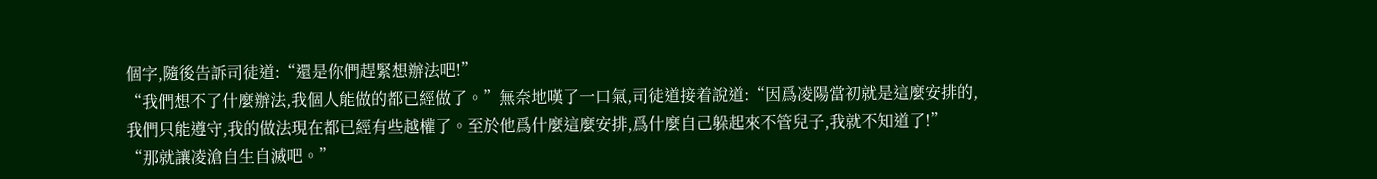個字,隨後告訴司徒道:“還是你們趕緊想辦法吧!”
“我們想不了什麼辦法,我個人能做的都已經做了。”無奈地嘆了一口氣,司徒道接着說道:“因爲凌陽當初就是這麼安排的,我們只能遵守,我的做法現在都已經有些越權了。至於他爲什麼這麼安排,爲什麼自己躲起來不管兒子,我就不知道了!”
“那就讓凌滄自生自滅吧。”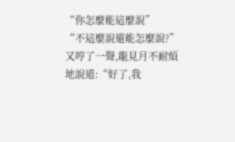“你怎麼能這麼說”
“不這麼說還能怎麼說?”又哼了一聲,龍見月不耐煩地說道:“好了,我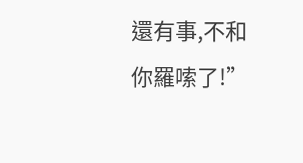還有事,不和你羅嗦了!”